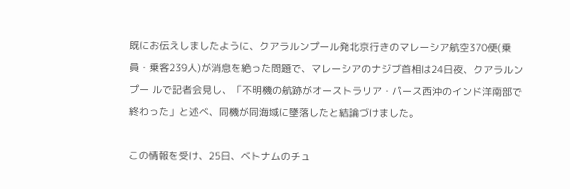既にお伝えしましたように、クアラルンプール発北京行きのマレーシア航空370便(乗員・乗客239人)が消息を絶った問題で、マレーシアのナジブ首相は24日夜、クアラルンプー ルで記者会見し、「不明機の航跡がオーストラリア・パース西沖のインド洋南部で終わった」と述べ、同機が同海域に墜落したと結論づけました。

この情報を受け、25日、ベトナムのチュ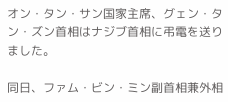オン・タン・サン国家主席、グェン・タン・ズン首相はナジブ首相に弔電を送りました。

同日、ファム・ビン・ミン副首相兼外相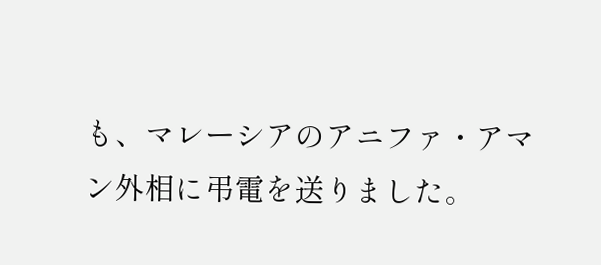も、マレーシアのアニファ・アマン外相に弔電を送りました。